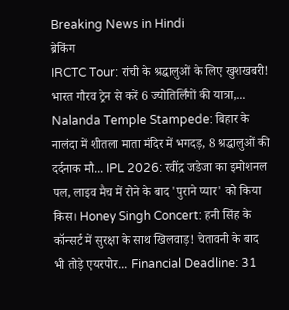Breaking News in Hindi
ब्रेकिंग
IRCTC Tour: रांची के श्रद्धालुओं के लिए खुशखबरी! भारत गौरव ट्रेन से करें 6 ज्योतिर्लिंगों की यात्रा,... Nalanda Temple Stampede: बिहार के नालंदा में शीतला माता मंदिर में भगदड़, 8 श्रद्धालुओं की दर्दनाक मौ... IPL 2026: रवींद्र जडेजा का इमोशनल पल, लाइव मैच में रोने के बाद 'पुराने प्यार' को किया किस। Honey Singh Concert: हनी सिंह के कॉन्सर्ट में सुरक्षा के साथ खिलवाड़! चेतावनी के बाद भी तोड़े एयरपोर... Financial Deadline: 31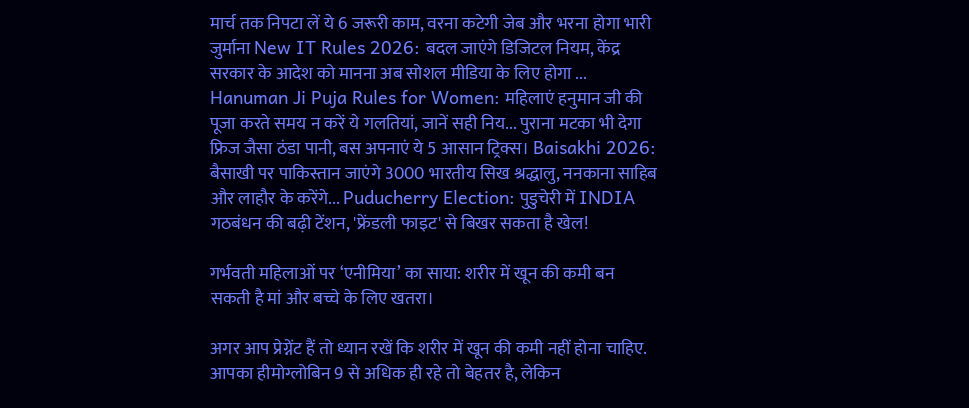मार्च तक निपटा लें ये 6 जरूरी काम, वरना कटेगी जेब और भरना होगा भारी जुर्माना New IT Rules 2026: बदल जाएंगे डिजिटल नियम, केंद्र सरकार के आदेश को मानना अब सोशल मीडिया के लिए होगा ... Hanuman Ji Puja Rules for Women: महिलाएं हनुमान जी की पूजा करते समय न करें ये गलतियां, जानें सही निय... पुराना मटका भी देगा फ्रिज जैसा ठंडा पानी, बस अपनाएं ये 5 आसान ट्रिक्स। Baisakhi 2026: बैसाखी पर पाकिस्तान जाएंगे 3000 भारतीय सिख श्रद्धालु, ननकाना साहिब और लाहौर के करेंगे... Puducherry Election: पुडुचेरी में INDIA गठबंधन की बढ़ी टेंशन, 'फ्रेंडली फाइट' से बिखर सकता है खेल!

गर्भवती महिलाओं पर ‘एनीमिया’ का साया: शरीर में खून की कमी बन सकती है मां और बच्चे के लिए खतरा।

अगर आप प्रेग्नेंट हैं तो ध्यान रखें कि शरीर में खून की कमी नहीं होना चाहिए. आपका हीमोग्लोबिन 9 से अधिक ही रहे तो बेहतर है, लेकिन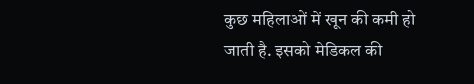कुछ महिलाओं में खून की कमी हो जाती है. इसको मेडिकल की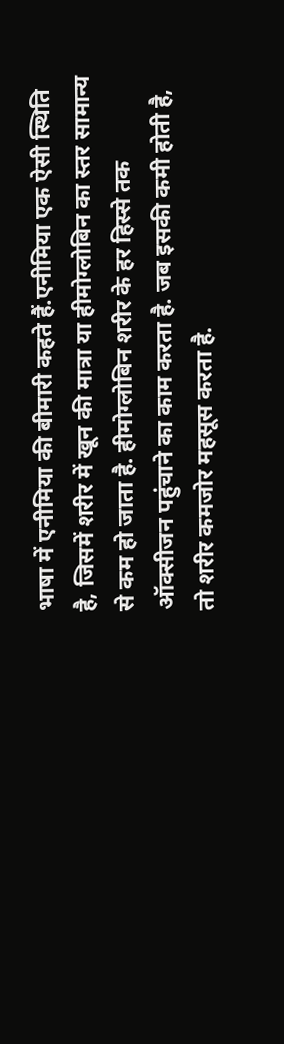भाषा में एनीमिया की बीमारी कहते हैं.एनीमिया एक ऐसी स्थिति है, जिसमें शरीर में खून की मात्रा या हीमोग्लोबिन का स्तर सामान्य से कम हो जाता है. हीमोग्लोबिन शरीर के हर हिस्से तक ऑक्सीजन पहुंचाने का काम करता है. जब इसकी कमी होती है, तो शरीर कमजोर महसूस करता है.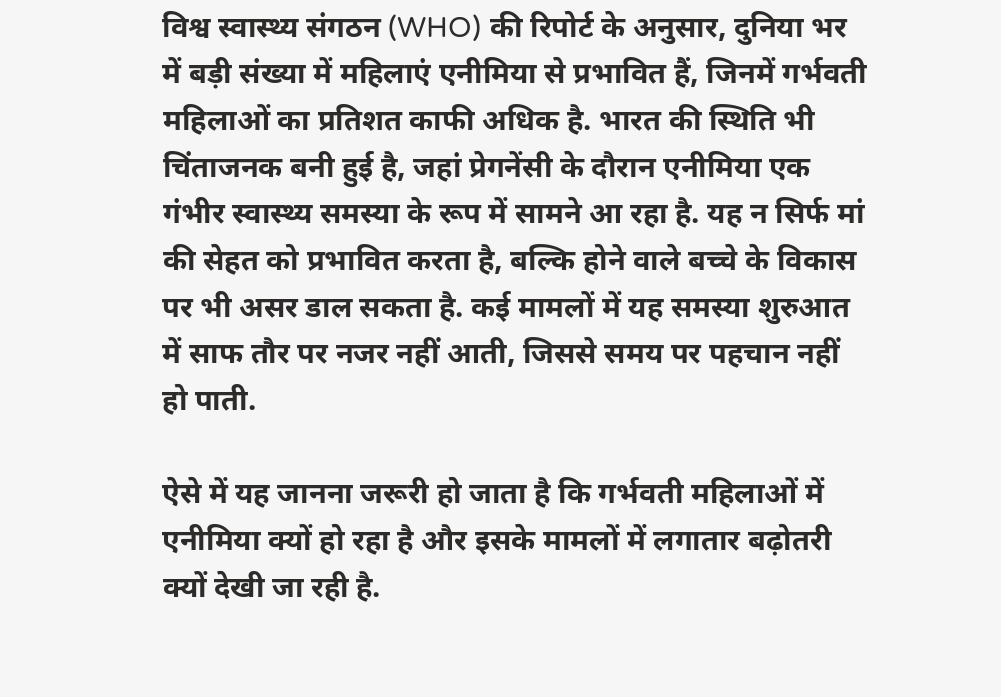विश्व स्वास्थ्य संगठन (WHO) की रिपोर्ट के अनुसार, दुनिया भर में बड़ी संख्या में महिलाएं एनीमिया से प्रभावित हैं, जिनमें गर्भवती महिलाओं का प्रतिशत काफी अधिक है. भारत की स्थिति भी चिंताजनक बनी हुई है, जहां प्रेगनेंसी के दौरान एनीमिया एक गंभीर स्वास्थ्य समस्या के रूप में सामने आ रहा है. यह न सिर्फ मां की सेहत को प्रभावित करता है, बल्कि होने वाले बच्चे के विकास पर भी असर डाल सकता है. कई मामलों में यह समस्या शुरुआत में साफ तौर पर नजर नहीं आती, जिससे समय पर पहचान नहीं हो पाती.

ऐसे में यह जानना जरूरी हो जाता है कि गर्भवती महिलाओं में एनीमिया क्यों हो रहा है और इसके मामलों में लगातार बढ़ोतरी क्यों देखी जा रही है.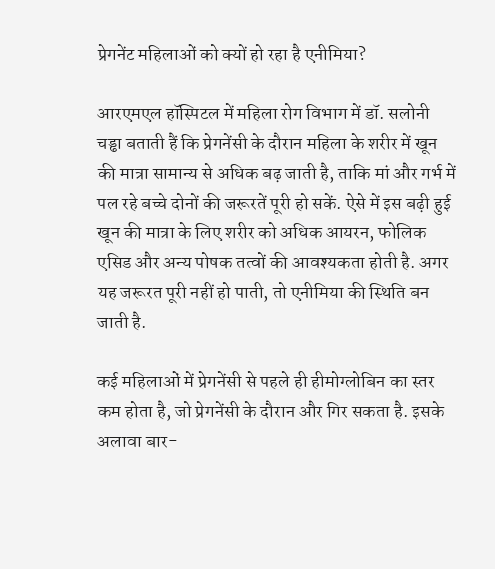प्रेगनेंट महिलाओं को क्यों हो रहा है एनीमिया?

आरएमएल हॉस्पिटल में महिला रोग विभाग में डॉ. सलोनी चड्ढा बताती हैं कि प्रेगनेंसी के दौरान महिला के शरीर में खून की मात्रा सामान्य से अधिक बढ़ जाती है, ताकि मां और गर्भ में पल रहे बच्चे दोनों की जरूरतें पूरी हो सकें. ऐसे में इस बढ़ी हुई खून की मात्रा के लिए शरीर को अधिक आयरन, फोलिक एसिड और अन्य पोषक तत्वों की आवश्यकता होती है. अगर यह जरूरत पूरी नहीं हो पाती, तो एनीमिया की स्थिति बन जाती है.

कई महिलाओं में प्रेगनेंसी से पहले ही हीमोग्लोबिन का स्तर कम होता है, जो प्रेगनेंसी के दौरान और गिर सकता है. इसके अलावा बार-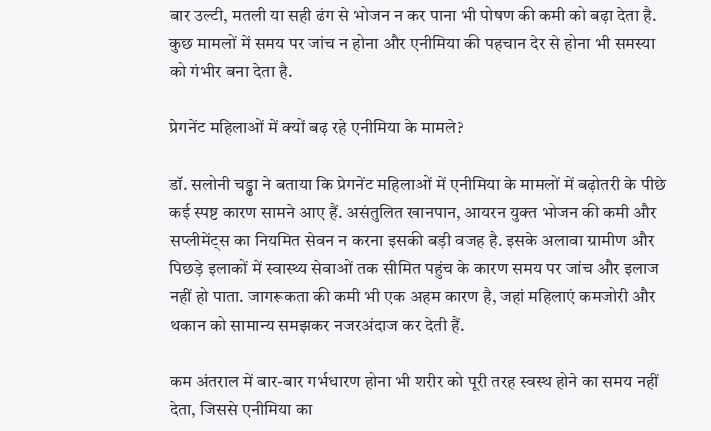बार उल्टी, मतली या सही ढंग से भोजन न कर पाना भी पोषण की कमी को बढ़ा देता है. कुछ मामलों में समय पर जांच न होना और एनीमिया की पहचान देर से होना भी समस्या को गंभीर बना देता है.

प्रेगनेंट महिलाओं में क्यों बढ़ रहे एनीमिया के मामले?

डॉ. सलोनी चड्ढा ने बताया कि प्रेगनेंट महिलाओं में एनीमिया के मामलों में बढ़ोतरी के पीछे कई स्पष्ट कारण सामने आए हैं. असंतुलित खानपान, आयरन युक्त भोजन की कमी और सप्लीमेंट्स का नियमित सेवन न करना इसकी बड़ी वजह है. इसके अलावा ग्रामीण और पिछड़े इलाकों में स्वास्थ्य सेवाओं तक सीमित पहुंच के कारण समय पर जांच और इलाज नहीं हो पाता. जागरूकता की कमी भी एक अहम कारण है, जहां महिलाएं कमजोरी और थकान को सामान्य समझकर नजरअंदाज कर देती हैं.

कम अंतराल में बार-बार गर्भधारण होना भी शरीर को पूरी तरह स्वस्थ होने का समय नहीं देता, जिससे एनीमिया का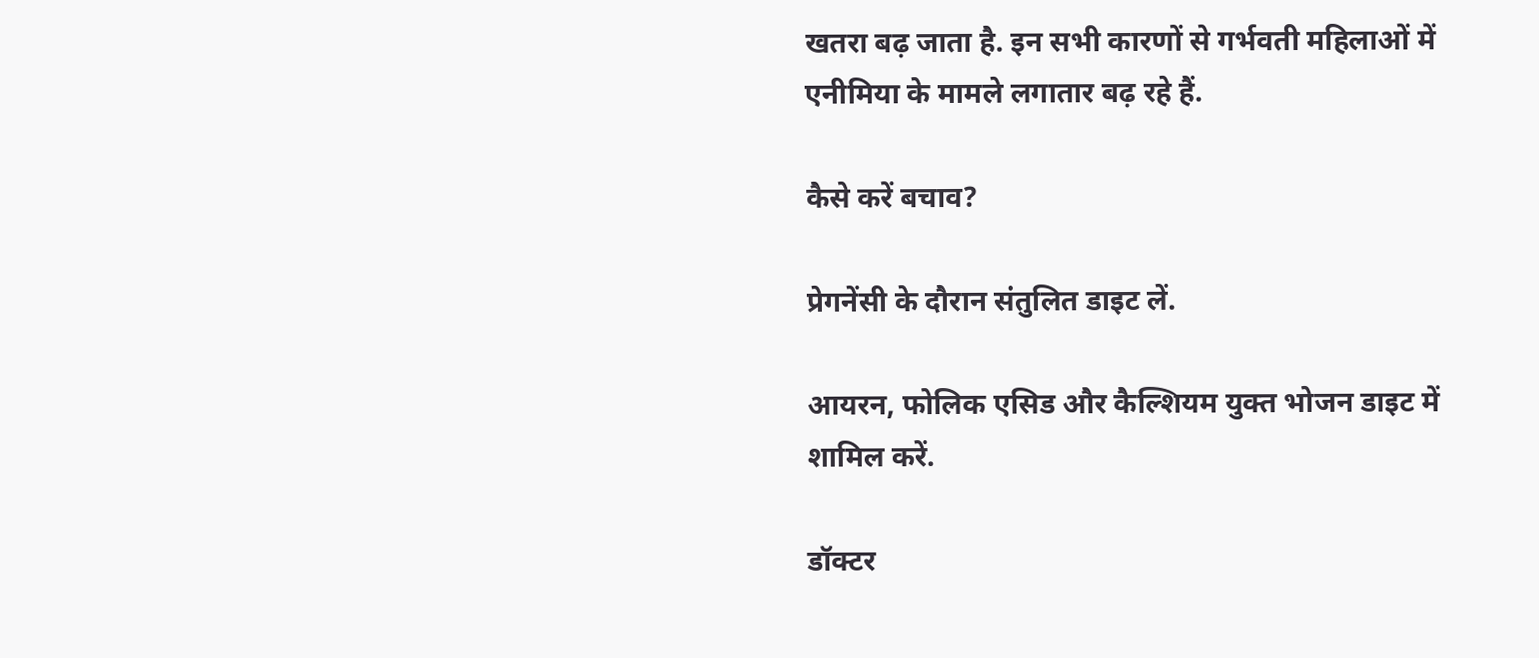खतरा बढ़ जाता है. इन सभी कारणों से गर्भवती महिलाओं में एनीमिया के मामले लगातार बढ़ रहे हैं.

कैसे करें बचाव?

प्रेगनेंसी के दौरान संतुलित डाइट लें.

आयरन, फोलिक एसिड और कैल्शियम युक्त भोजन डाइट में शामिल करें.

डॉक्टर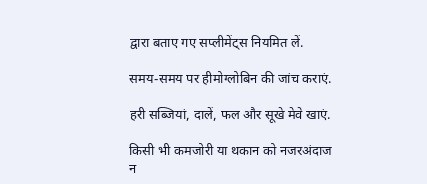द्वारा बताए गए सप्लीमेंट्स नियमित लें.

समय-समय पर हीमोग्लोबिन की जांच कराएं.

हरी सब्जियां, दालें, फल और सूखे मेवे खाएं.

किसी भी कमजोरी या थकान को नजरअंदाज न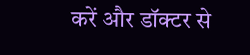करें और डॉक्टर से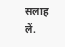सलाह लें.